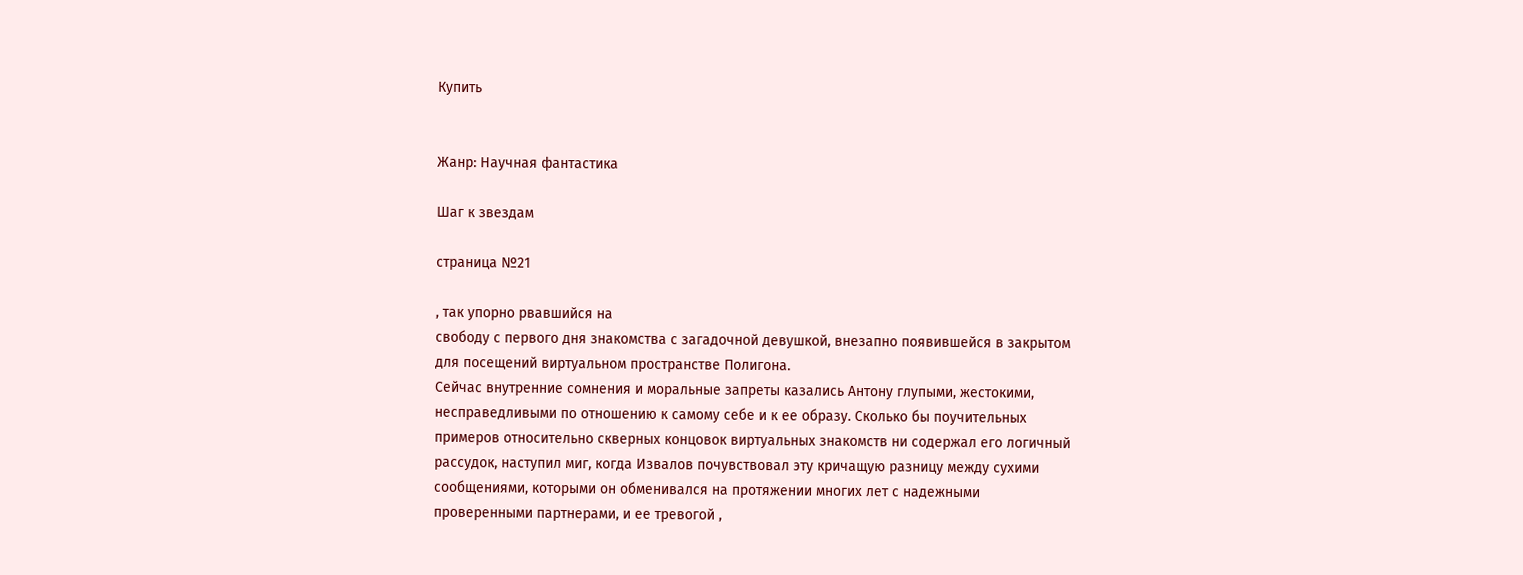Купить


Жанр: Научная фантастика

Шаг к звездам

страница №21

, так упорно рвавшийся на
свободу с первого дня знакомства с загадочной девушкой, внезапно появившейся в закрытом
для посещений виртуальном пространстве Полигона.
Сейчас внутренние сомнения и моральные запреты казались Антону глупыми, жестокими,
несправедливыми по отношению к самому себе и к ее образу. Сколько бы поучительных
примеров относительно скверных концовок виртуальных знакомств ни содержал его логичный
рассудок, наступил миг, когда Извалов почувствовал эту кричащую разницу между сухими
сообщениями, которыми он обменивался на протяжении многих лет с надежными
проверенными партнерами, и ее тревогой ,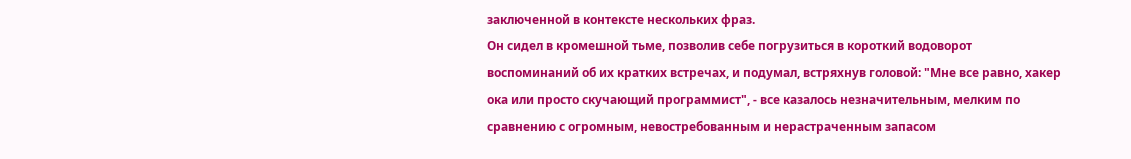заключенной в контексте нескольких фраз.
Он сидел в кромешной тьме, позволив себе погрузиться в короткий водоворот
воспоминаний об их кратких встречах, и подумал, встряхнув головой: "Мне все равно, хакер
ока или просто скучающий программист", - все казалось незначительным, мелким по
сравнению с огромным, невостребованным и нерастраченным запасом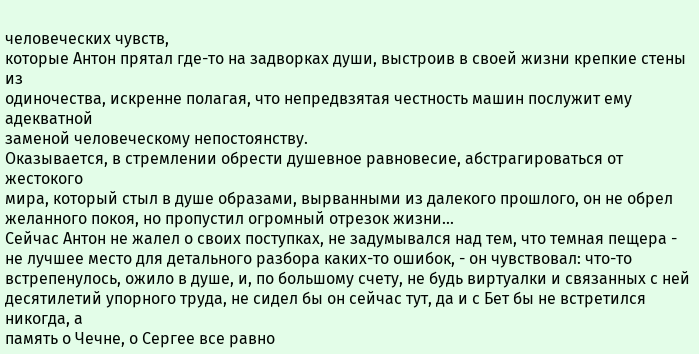человеческих чувств,
которые Антон прятал где-то на задворках души, выстроив в своей жизни крепкие стены из
одиночества, искренне полагая, что непредвзятая честность машин послужит ему адекватной
заменой человеческому непостоянству.
Оказывается, в стремлении обрести душевное равновесие, абстрагироваться от жестокого
мира, который стыл в душе образами, вырванными из далекого прошлого, он не обрел
желанного покоя, но пропустил огромный отрезок жизни...
Сейчас Антон не жалел о своих поступках, не задумывался над тем, что темная пещера -
не лучшее место для детального разбора каких-то ошибок, - он чувствовал: что-то
встрепенулось, ожило в душе, и, по большому счету, не будь виртуалки и связанных с ней
десятилетий упорного труда, не сидел бы он сейчас тут, да и с Бет бы не встретился никогда, а
память о Чечне, о Сергее все равно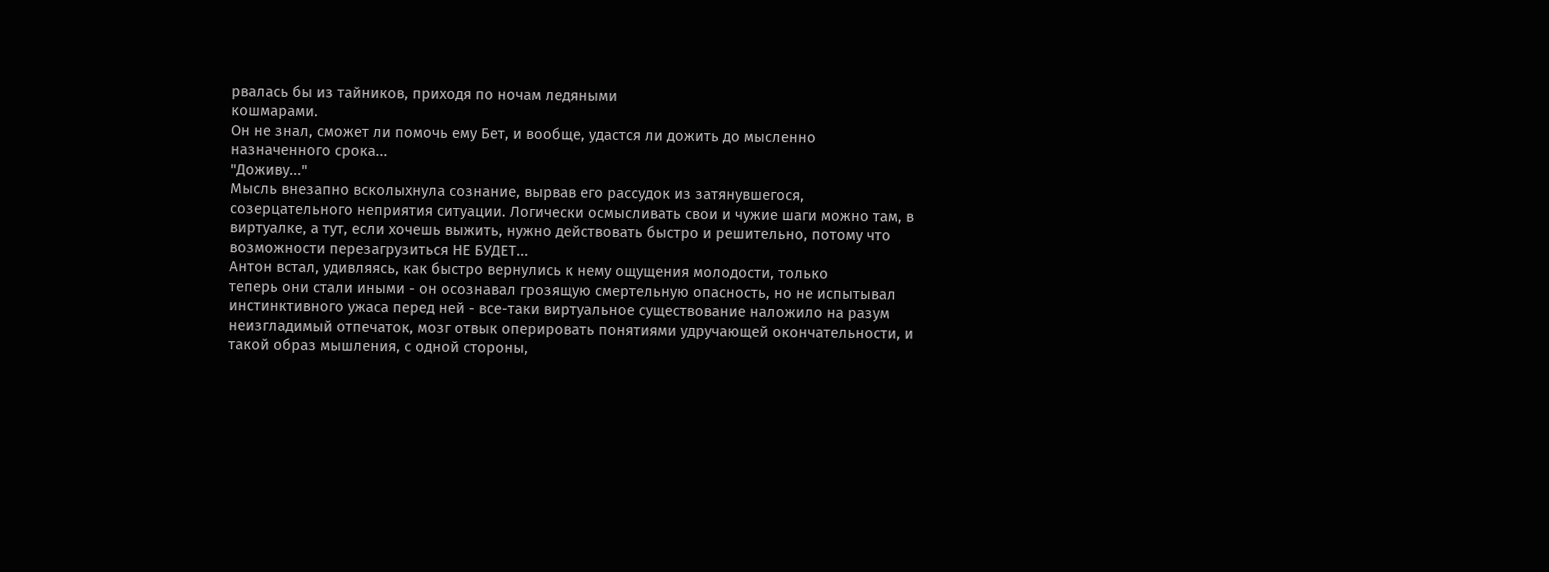рвалась бы из тайников, приходя по ночам ледяными
кошмарами.
Он не знал, сможет ли помочь ему Бет, и вообще, удастся ли дожить до мысленно
назначенного срока...
"Доживу..."
Мысль внезапно всколыхнула сознание, вырвав его рассудок из затянувшегося,
созерцательного неприятия ситуации. Логически осмысливать свои и чужие шаги можно там, в
виртуалке, а тут, если хочешь выжить, нужно действовать быстро и решительно, потому что
возможности перезагрузиться НЕ БУДЕТ...
Антон встал, удивляясь, как быстро вернулись к нему ощущения молодости, только
теперь они стали иными - он осознавал грозящую смертельную опасность, но не испытывал
инстинктивного ужаса перед ней - все-таки виртуальное существование наложило на разум
неизгладимый отпечаток, мозг отвык оперировать понятиями удручающей окончательности, и
такой образ мышления, с одной стороны,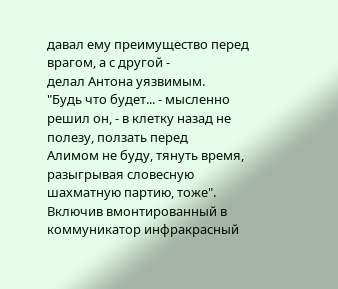давал ему преимущество перед врагом, а с другой -
делал Антона уязвимым.
"Будь что будет... - мысленно решил он, - в клетку назад не полезу, ползать перед
Алимом не буду, тянуть время, разыгрывая словесную шахматную партию, тоже".
Включив вмонтированный в коммуникатор инфракрасный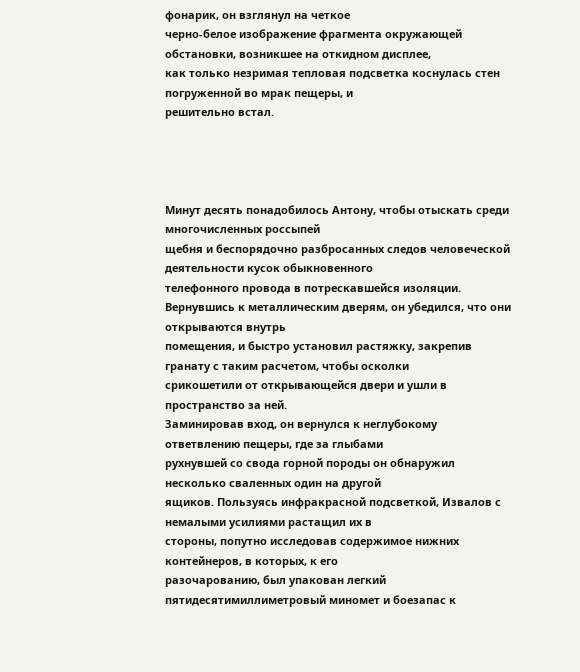фонарик, он взглянул на четкое
черно-белое изображение фрагмента окружающей обстановки, возникшее на откидном дисплее,
как только незримая тепловая подсветка коснулась стен погруженной во мрак пещеры, и
решительно встал.




Минут десять понадобилось Антону, чтобы отыскать среди многочисленных россыпей
щебня и беспорядочно разбросанных следов человеческой деятельности кусок обыкновенного
телефонного провода в потрескавшейся изоляции.
Вернувшись к металлическим дверям, он убедился, что они открываются внутрь
помещения, и быстро установил растяжку, закрепив гранату с таким расчетом, чтобы осколки
срикошетили от открывающейся двери и ушли в пространство за ней.
Заминировав вход, он вернулся к неглубокому ответвлению пещеры, где за глыбами
рухнувшей со свода горной породы он обнаружил несколько сваленных один на другой
ящиков. Пользуясь инфракрасной подсветкой, Извалов с немалыми усилиями растащил их в
стороны, попутно исследовав содержимое нижних контейнеров, в которых, к его
разочарованию, был упакован легкий пятидесятимиллиметровый миномет и боезапас к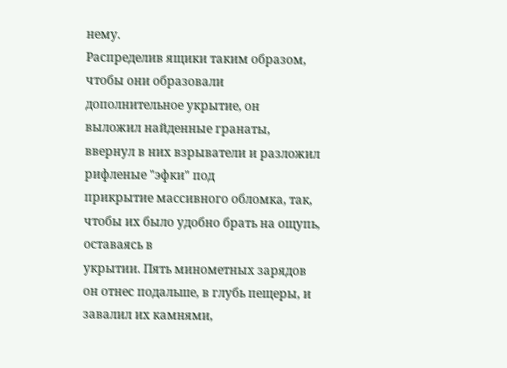нему.
Распределив ящики таким образом, чтобы они образовали дополнительное укрытие, он
выложил найденные гранаты, ввернул в них взрыватели и разложил рифленые "эфки" под
прикрытие массивного обломка, так, чтобы их было удобно брать на ощупь, оставаясь в
укрытии. Пять минометных зарядов он отнес подальше, в глубь пещеры, и завалил их камнями,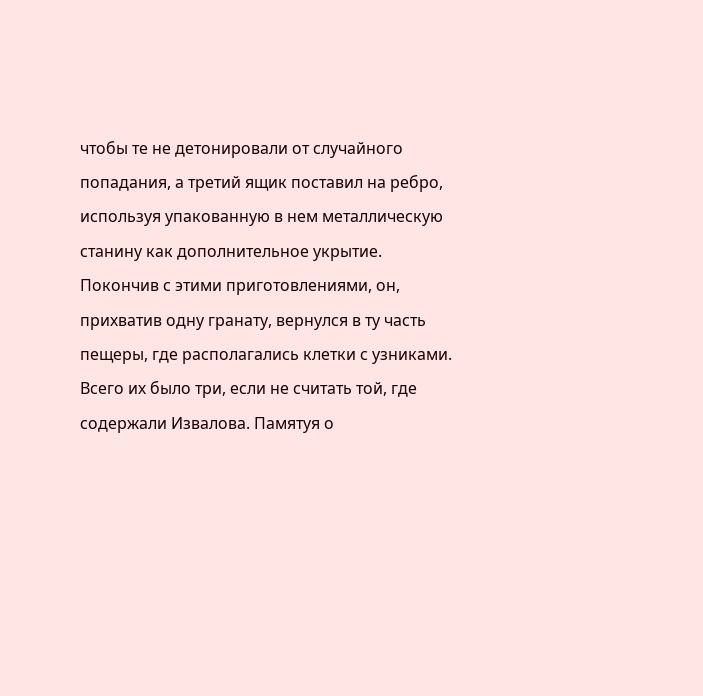чтобы те не детонировали от случайного попадания, а третий ящик поставил на ребро,
используя упакованную в нем металлическую станину как дополнительное укрытие.
Покончив с этими приготовлениями, он, прихватив одну гранату, вернулся в ту часть
пещеры, где располагались клетки с узниками.
Всего их было три, если не считать той, где содержали Извалова. Памятуя о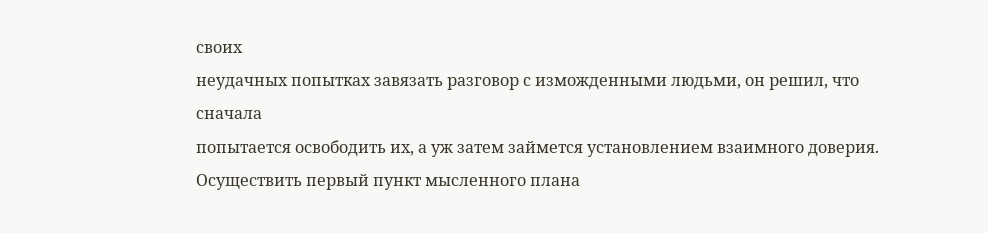своих
неудачных попытках завязать разговор с изможденными людьми, он решил, что сначала
попытается освободить их, а уж затем займется установлением взаимного доверия.
Осуществить первый пункт мысленного плана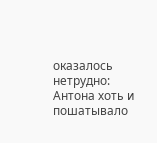оказалось нетрудно: Антона хоть и
пошатывало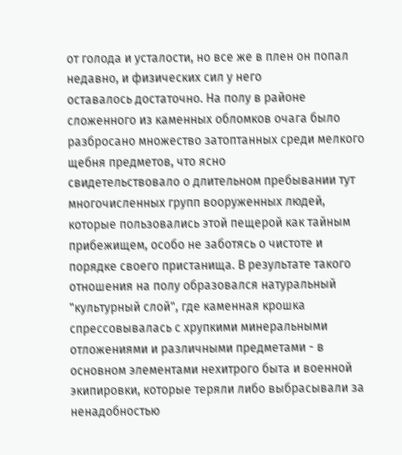от голода и усталости, но все же в плен он попал недавно, и физических сил у него
оставалось достаточно. На полу в районе сложенного из каменных обломков очага было
разбросано множество затоптанных среди мелкого щебня предметов, что ясно
свидетельствовало о длительном пребывании тут многочисленных групп вооруженных людей,
которые пользовались этой пещерой как тайным прибежищем, особо не заботясь о чистоте и
порядке своего пристанища. В результате такого отношения на полу образовался натуральный
"культурный слой", где каменная крошка спрессовывалась с хрупкими минеральными
отложениями и различными предметами - в основном элементами нехитрого быта и военной
экипировки, которые теряли либо выбрасывали за ненадобностью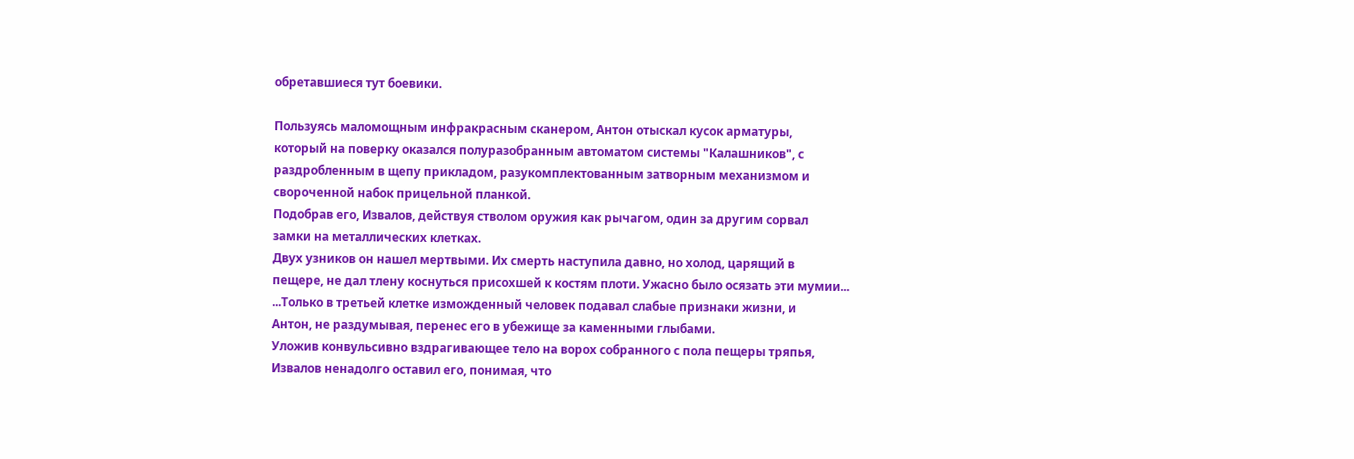обретавшиеся тут боевики.

Пользуясь маломощным инфракрасным сканером, Антон отыскал кусок арматуры,
который на поверку оказался полуразобранным автоматом системы "Калашников", с
раздробленным в щепу прикладом, разукомплектованным затворным механизмом и
свороченной набок прицельной планкой.
Подобрав его, Извалов, действуя стволом оружия как рычагом, один за другим сорвал
замки на металлических клетках.
Двух узников он нашел мертвыми. Их смерть наступила давно, но холод, царящий в
пещере, не дал тлену коснуться присохшей к костям плоти. Ужасно было осязать эти мумии...
...Только в третьей клетке изможденный человек подавал слабые признаки жизни, и
Антон, не раздумывая, перенес его в убежище за каменными глыбами.
Уложив конвульсивно вздрагивающее тело на ворох собранного с пола пещеры тряпья,
Извалов ненадолго оставил его, понимая, что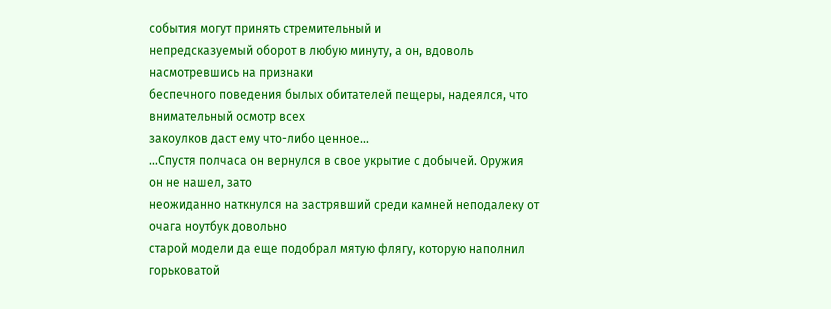события могут принять стремительный и
непредсказуемый оборот в любую минуту, а он, вдоволь насмотревшись на признаки
беспечного поведения былых обитателей пещеры, надеялся, что внимательный осмотр всех
закоулков даст ему что-либо ценное...
...Спустя полчаса он вернулся в свое укрытие с добычей. Оружия он не нашел, зато
неожиданно наткнулся на застрявший среди камней неподалеку от очага ноутбук довольно
старой модели да еще подобрал мятую флягу, которую наполнил горьковатой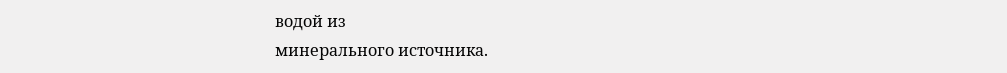водой из
минерального источника.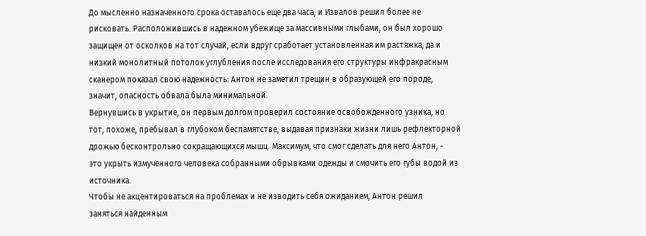До мысленно назначенного срока оставалось еще два часа, и Извалов решил более не
рисковать. Расположившись в надежном убежище за массивными глыбами, он был хорошо
защищен от осколков на тот случай, если вдруг сработает установленная им растяжка, да и
низкий монолитный потолок углубления после исследования его структуры инфракрасным
сканером показал свою надежность: Антон не заметил трещин в образующей его породе,
значит, опасность обвала была минимальной.
Вернувшись в укрытие, он первым долгом проверил состояние освобожденного узника, но
тот, похоже, пребывал в глубоком беспамятстве, выдавая признаки жизни лишь рефлекторной
дрожью бесконтрольно сокращающихся мышц. Максимум, что смог сделать для него Антон, -
это укрыть измученного человека собранными обрывками одежды и смочить его губы водой из
источника.
Чтобы не акцентироваться на проблемах и не изводить себя ожиданием, Антон решил
заняться найденным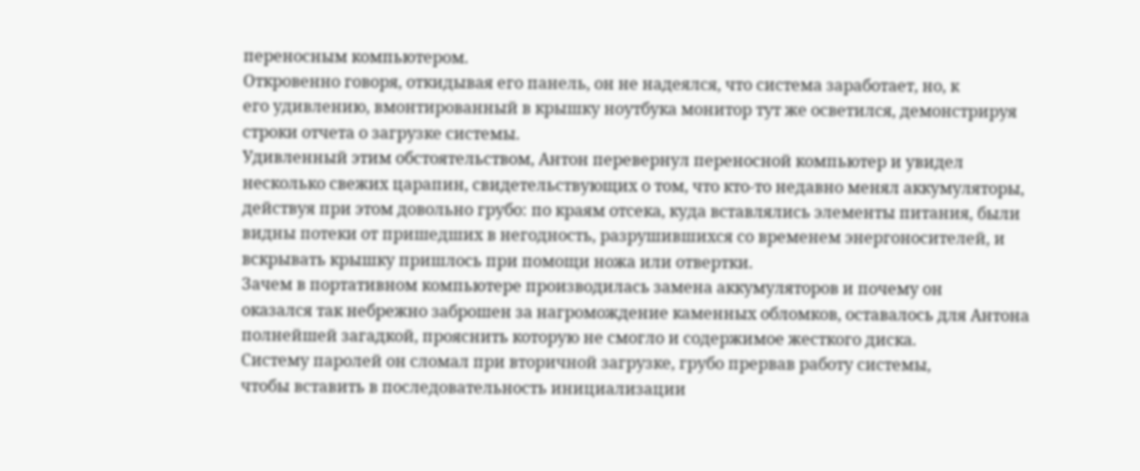переносным компьютером.
Откровенно говоря, откидывая его панель, он не надеялся, что система заработает, но, к
его удивлению, вмонтированный в крышку ноутбука монитор тут же осветился, демонстрируя
строки отчета о загрузке системы.
Удивленный этим обстоятельством, Антон перевернул переносной компьютер и увидел
несколько свежих царапин, свидетельствующих о том, что кто-то недавно менял аккумуляторы,
действуя при этом довольно грубо: по краям отсека, куда вставлялись элементы питания, были
видны потеки от пришедших в негодность, разрушившихся со временем энергоносителей, и
вскрывать крышку пришлось при помощи ножа или отвертки.
Зачем в портативном компьютере производилась замена аккумуляторов и почему он
оказался так небрежно заброшен за нагромождение каменных обломков, оставалось для Антона
полнейшей загадкой, прояснить которую не смогло и содержимое жесткого диска.
Систему паролей он сломал при вторичной загрузке, грубо прервав работу системы,
чтобы вставить в последовательность инициализации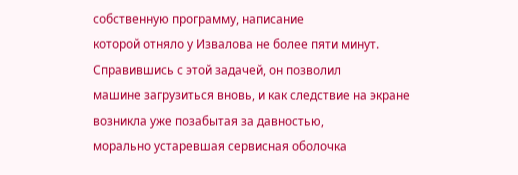собственную программу, написание
которой отняло у Извалова не более пяти минут. Справившись с этой задачей, он позволил
машине загрузиться вновь, и как следствие на экране возникла уже позабытая за давностью,
морально устаревшая сервисная оболочка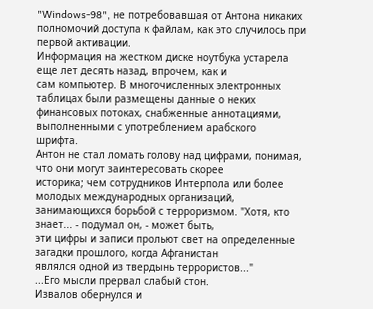"Windows-98", не потребовавшая от Антона никаких
полномочий доступа к файлам, как это случилось при первой активации.
Информация на жестком диске ноутбука устарела еще лет десять назад, впрочем, как и
сам компьютер. В многочисленных электронных таблицах были размещены данные о неких
финансовых потоках, снабженные аннотациями, выполненными с употреблением арабского
шрифта.
Антон не стал ломать голову над цифрами, понимая, что они могут заинтересовать скорее
историка; чем сотрудников Интерпола или более молодых международных организаций,
занимающихся борьбой с терроризмом. "Хотя, кто знает... - подумал он, - может быть,
эти цифры и записи прольют свет на определенные загадки прошлого, когда Афганистан
являлся одной из твердынь террористов..."
...Его мысли прервал слабый стон.
Извалов обернулся и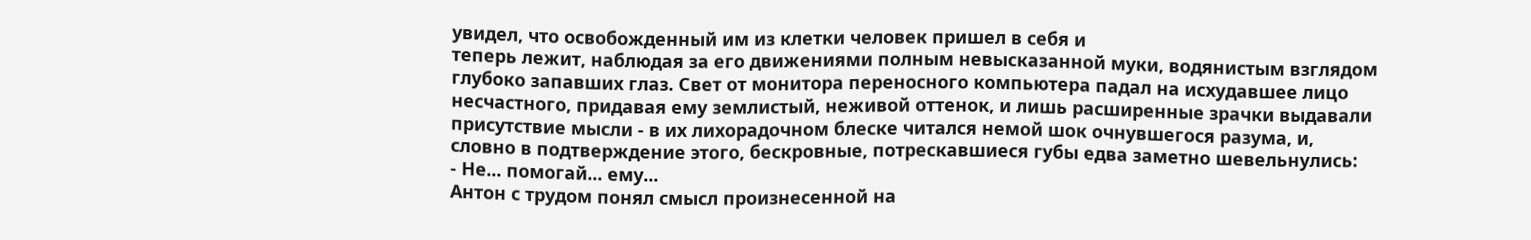увидел, что освобожденный им из клетки человек пришел в себя и
теперь лежит, наблюдая за его движениями полным невысказанной муки, водянистым взглядом
глубоко запавших глаз. Свет от монитора переносного компьютера падал на исхудавшее лицо
несчастного, придавая ему землистый, неживой оттенок, и лишь расширенные зрачки выдавали
присутствие мысли - в их лихорадочном блеске читался немой шок очнувшегося разума, и,
словно в подтверждение этого, бескровные, потрескавшиеся губы едва заметно шевельнулись:
- Не... помогай... ему...
Антон с трудом понял смысл произнесенной на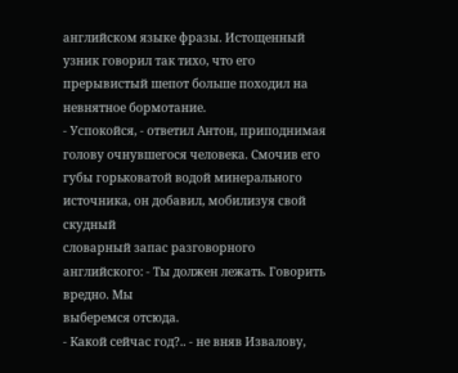английском языке фразы. Истощенный
узник говорил так тихо, что его прерывистый шепот больше походил на невнятное бормотание.
- Успокойся, - ответил Антон, приподнимая голову очнувшегося человека. Смочив его
губы горьковатой водой минерального источника, он добавил, мобилизуя свой скудный
словарный запас разговорного английского: - Ты должен лежать. Говорить вредно. Мы
выберемся отсюда.
- Какой сейчас год?.. - не вняв Извалову,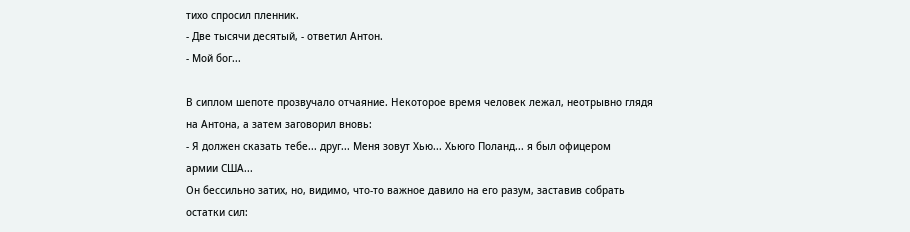тихо спросил пленник.
- Две тысячи десятый, - ответил Антон.
- Мой бог...

В сиплом шепоте прозвучало отчаяние. Некоторое время человек лежал, неотрывно глядя
на Антона, а затем заговорил вновь:
- Я должен сказать тебе... друг... Меня зовут Хью... Хьюго Поланд... я был офицером
армии США...
Он бессильно затих, но, видимо, что-то важное давило на его разум, заставив собрать
остатки сил: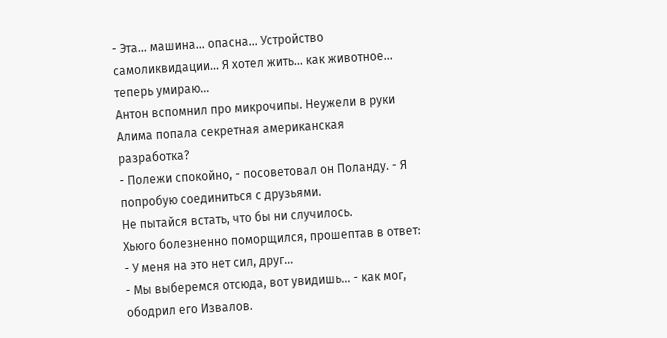- Эта... машина... опасна... Устройство самоликвидации... Я хотел жить... как животное...
теперь умираю...
Антон вспомнил про микрочипы. Неужели в руки Алима попала секретная американская
разработка?
- Полежи спокойно, - посоветовал он Поланду. - Я попробую соединиться с друзьями.
Не пытайся встать, что бы ни случилось.
Хьюго болезненно поморщился, прошептав в ответ:
- У меня на это нет сил, друг...
- Мы выберемся отсюда, вот увидишь... - как мог, ободрил его Извалов.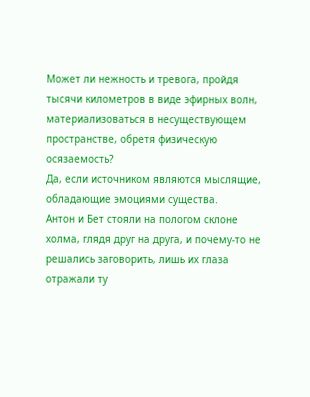Может ли нежность и тревога, пройдя тысячи километров в виде эфирных волн,
материализоваться в несуществующем пространстве, обретя физическую осязаемость?
Да, если источником являются мыслящие, обладающие эмоциями существа.
Антон и Бет стояли на пологом склоне холма, глядя друг на друга, и почему-то не
решались заговорить, лишь их глаза отражали ту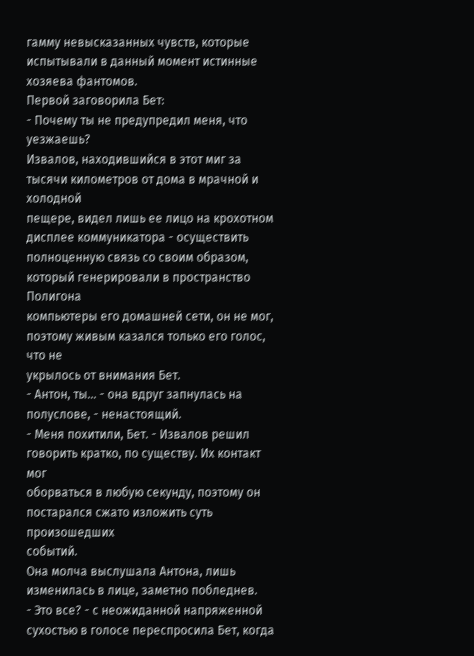гамму невысказанных чувств, которые
испытывали в данный момент истинные хозяева фантомов.
Первой заговорила Бет:
- Почему ты не предупредил меня, что уезжаешь?
Извалов, находившийся в этот миг за тысячи километров от дома в мрачной и холодной
пещере, видел лишь ее лицо на крохотном дисплее коммуникатора - осуществить
полноценную связь со своим образом, который генерировали в пространство Полигона
компьютеры его домашней сети, он не мог, поэтому живым казался только его голос, что не
укрылось от внимания Бет.
- Антон, ты... - она вдруг запнулась на полуслове, - ненастоящий.
- Меня похитили, Бет. - Извалов решил говорить кратко, по существу. Их контакт мог
оборваться в любую секунду, поэтому он постарался сжато изложить суть произошедших
событий.
Она молча выслушала Антона, лишь изменилась в лице, заметно побледнев.
- Это все? - с неожиданной напряженной сухостью в голосе переспросила Бет, когда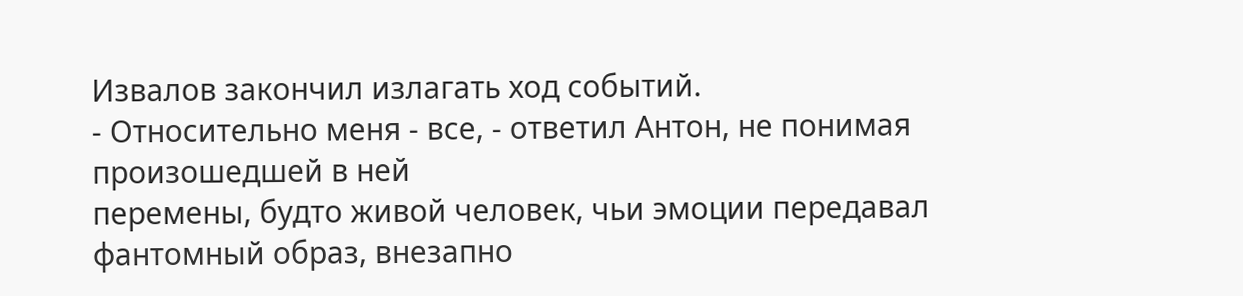Извалов закончил излагать ход событий.
- Относительно меня - все, - ответил Антон, не понимая произошедшей в ней
перемены, будто живой человек, чьи эмоции передавал фантомный образ, внезапно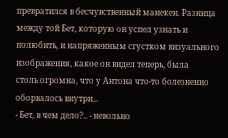превратился в бесчувственный манекен. Разница между той Бет, которую он успел узнать и
полюбить, и напряженным сгустком визуального изображения, какое он видел теперь, была
столь огромна, что у Антона что-то болезненно оборвалось внутри...
- Бет, в чем дело?.. - невольно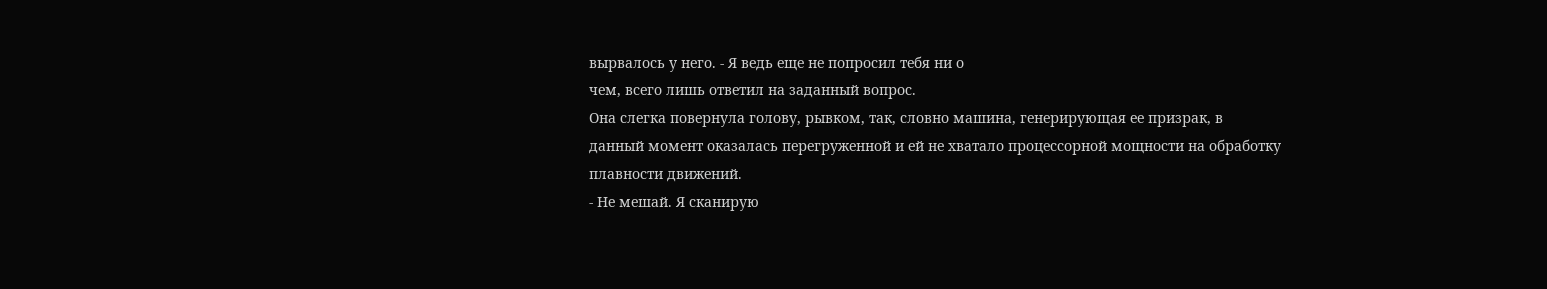вырвалось у него. - Я ведь еще не попросил тебя ни о
чем, всего лишь ответил на заданный вопрос.
Она слегка повернула голову, рывком, так, словно машина, генерирующая ее призрак, в
данный момент оказалась перегруженной и ей не хватало процессорной мощности на обработку
плавности движений.
- Не мешай. Я сканирую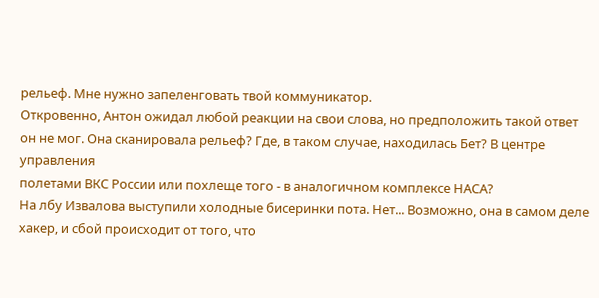рельеф. Мне нужно запеленговать твой коммуникатор.
Откровенно, Антон ожидал любой реакции на свои слова, но предположить такой ответ
он не мог. Она сканировала рельеф? Где, в таком случае, находилась Бет? В центре управления
полетами ВКС России или похлеще того - в аналогичном комплексе НАСА?
На лбу Извалова выступили холодные бисеринки пота. Нет... Возможно, она в самом деле
хакер, и сбой происходит от того, что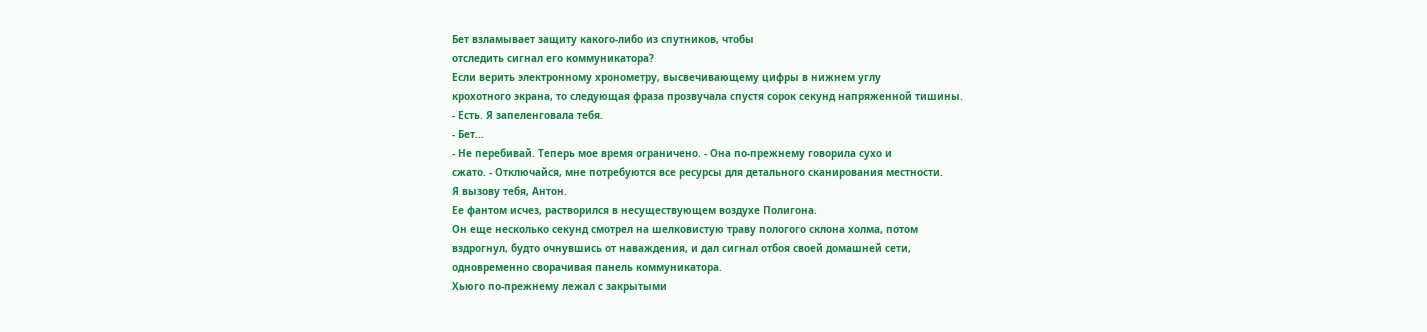Бет взламывает защиту какого-либо из спутников, чтобы
отследить сигнал его коммуникатора?
Если верить электронному хронометру, высвечивающему цифры в нижнем углу
крохотного экрана, то следующая фраза прозвучала спустя сорок секунд напряженной тишины.
- Есть. Я запеленговала тебя.
- Бет...
- Не перебивай. Теперь мое время ограничено. - Она по-прежнему говорила сухо и
сжато. - Отключайся, мне потребуются все ресурсы для детального сканирования местности.
Я вызову тебя, Антон.
Ее фантом исчез, растворился в несуществующем воздухе Полигона.
Он еще несколько секунд смотрел на шелковистую траву пологого склона холма, потом
вздрогнул, будто очнувшись от наваждения, и дал сигнал отбоя своей домашней сети,
одновременно сворачивая панель коммуникатора.
Хьюго по-прежнему лежал с закрытыми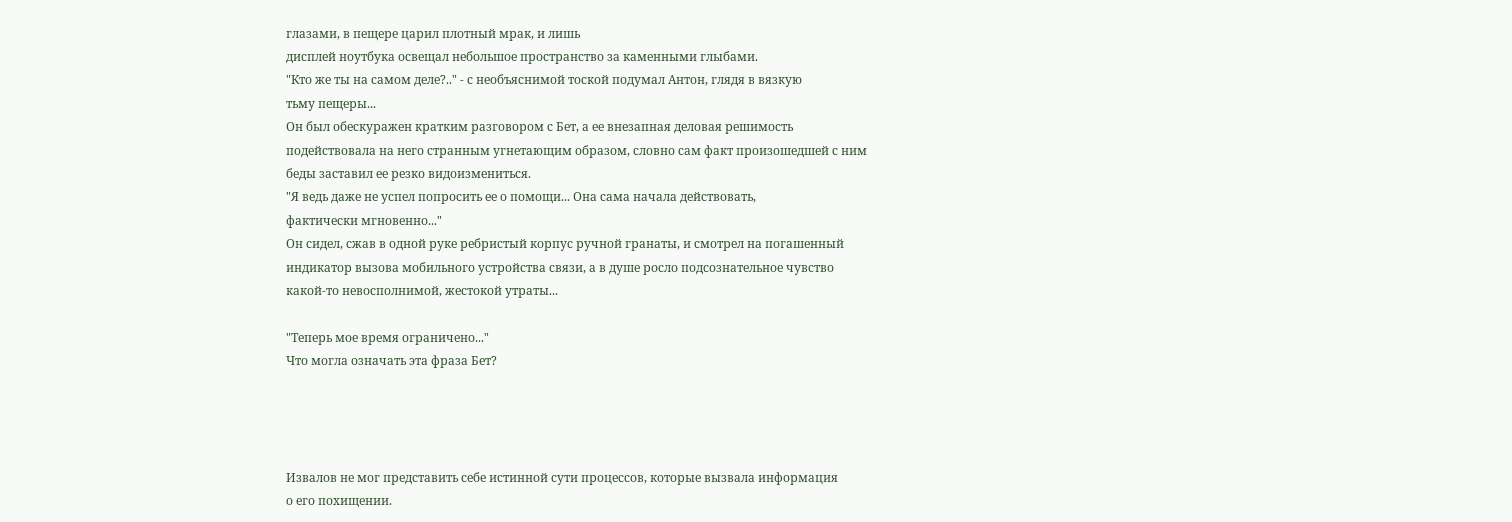глазами, в пещере царил плотный мрак, и лишь
дисплей ноутбука освещал небольшое пространство за каменными глыбами.
"Кто же ты на самом деле?.." - с необъяснимой тоской подумал Антон, глядя в вязкую
тьму пещеры...
Он был обескуражен кратким разговором с Бет, а ее внезапная деловая решимость
подействовала на него странным угнетающим образом, словно сам факт произошедшей с ним
беды заставил ее резко видоизмениться.
"Я ведь даже не успел попросить ее о помощи... Она сама начала действовать,
фактически мгновенно..."
Он сидел, сжав в одной руке ребристый корпус ручной гранаты, и смотрел на погашенный
индикатор вызова мобильного устройства связи, а в душе росло подсознательное чувство
какой-то невосполнимой, жестокой утраты...

"Теперь мое время ограничено..."
Что могла означать эта фраза Бет?




Извалов не мог представить себе истинной сути процессов, которые вызвала информация
о его похищении.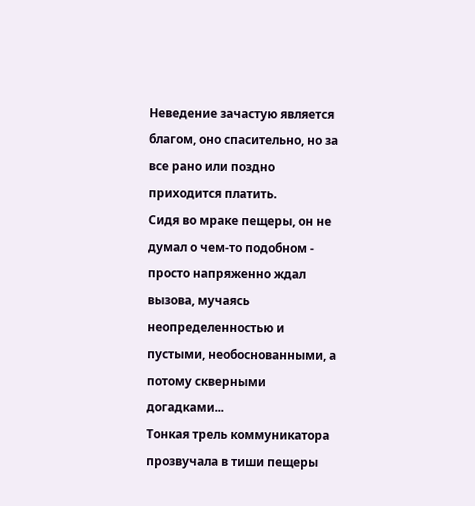Неведение зачастую является благом, оно спасительно, но за все рано или поздно
приходится платить.
Сидя во мраке пещеры, он не думал о чем-то подобном - просто напряженно ждал
вызова, мучаясь неопределенностью и пустыми, необоснованными, а потому скверными
догадками...
Тонкая трель коммуникатора прозвучала в тиши пещеры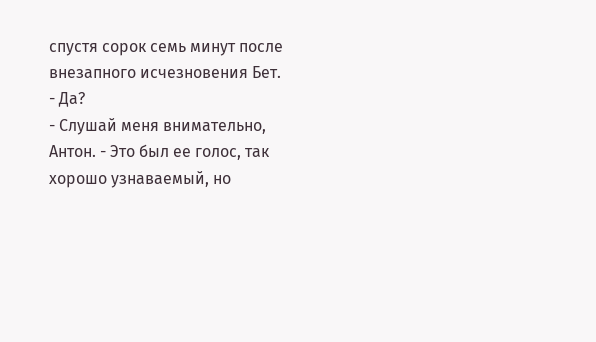спустя сорок семь минут после
внезапного исчезновения Бет.
- Да?
- Слушай меня внимательно, Антон. - Это был ее голос, так хорошо узнаваемый, но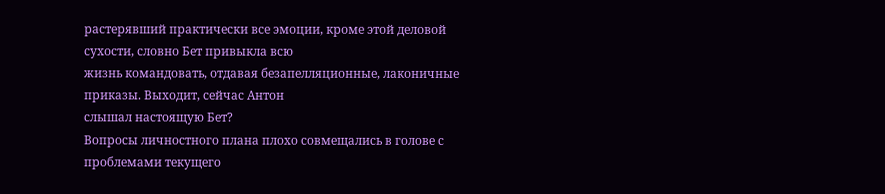растерявший практически все эмоции, кроме этой деловой сухости, словно Бет привыкла всю
жизнь командовать, отдавая безапелляционные, лаконичные приказы. Выходит, сейчас Антон
слышал настоящую Бет?
Вопросы личностного плана плохо совмещались в голове с проблемами текущего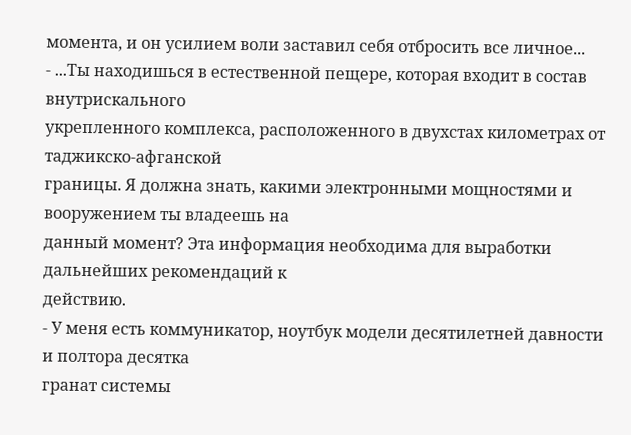момента, и он усилием воли заставил себя отбросить все личное...
- ...Ты находишься в естественной пещере, которая входит в состав внутрискального
укрепленного комплекса, расположенного в двухстах километрах от таджикско-афганской
границы. Я должна знать, какими электронными мощностями и вооружением ты владеешь на
данный момент? Эта информация необходима для выработки дальнейших рекомендаций к
действию.
- У меня есть коммуникатор, ноутбук модели десятилетней давности и полтора десятка
гранат системы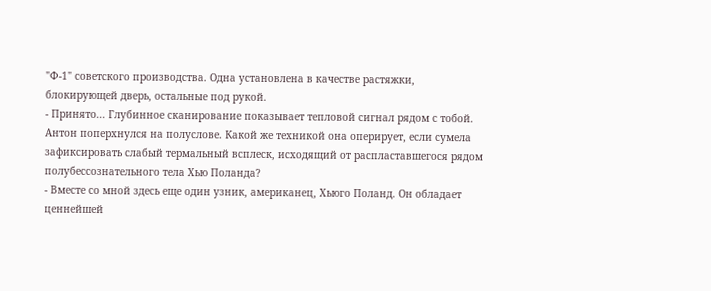"Ф-1" советского производства. Одна установлена в качестве растяжки,
блокирующей дверь, остальные под рукой.
- Принято... Глубинное сканирование показывает тепловой сигнал рядом с тобой.
Антон поперхнулся на полуслове. Какой же техникой она оперирует, если сумела
зафиксировать слабый термальный всплеск, исходящий от распластавшегося рядом
полубессознательного тела Хью Поланда?
- Вместе со мной здесь еще один узник, американец, Хьюго Поланд. Он обладает
ценнейшей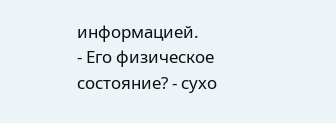информацией.
- Его физическое состояние? - сухо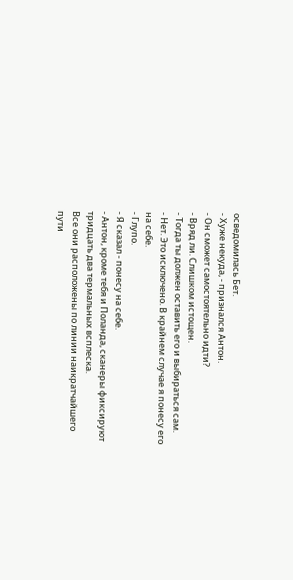осведомилась Бет.
- Хуже некуда, - признался Антон.
- Он сможет самостоятельно идти?
- Вряд ли. Слишком истощен.
- Тогда ты должен оставить его и выбираться сам.
- Нет. Это исключено. В крайнем случае я понесу его на себе.
- Глупо.
- Я сказал - понесу на себе.
- Антон, кроме тебя и Поланда, сканеры фиксируют тридцать два термальных всплеска.
Все они расположены по линии наикратчайшего пути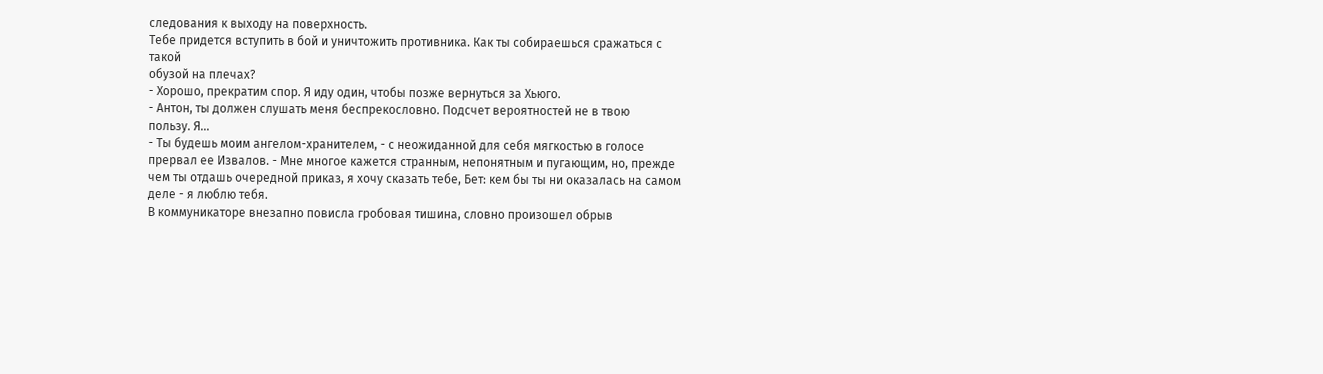следования к выходу на поверхность.
Тебе придется вступить в бой и уничтожить противника. Как ты собираешься сражаться с такой
обузой на плечах?
- Хорошо, прекратим спор. Я иду один, чтобы позже вернуться за Хьюго.
- Антон, ты должен слушать меня беспрекословно. Подсчет вероятностей не в твою
пользу. Я...
- Ты будешь моим ангелом-хранителем, - с неожиданной для себя мягкостью в голосе
прервал ее Извалов. - Мне многое кажется странным, непонятным и пугающим, но, прежде
чем ты отдашь очередной приказ, я хочу сказать тебе, Бет: кем бы ты ни оказалась на самом
деле - я люблю тебя.
В коммуникаторе внезапно повисла гробовая тишина, словно произошел обрыв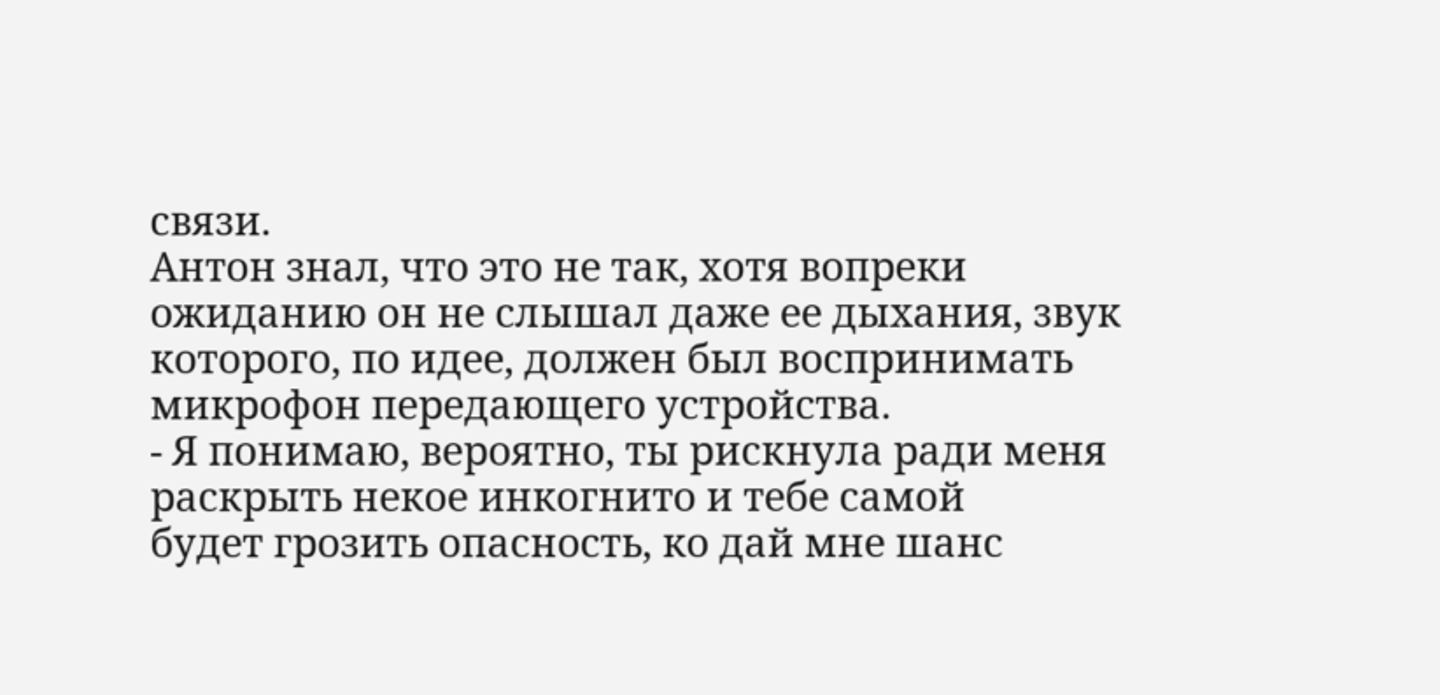связи.
Антон знал, что это не так, хотя вопреки ожиданию он не слышал даже ее дыхания, звук
которого, по идее, должен был воспринимать микрофон передающего устройства.
- Я понимаю, вероятно, ты рискнула ради меня раскрыть некое инкогнито и тебе самой
будет грозить опасность, ко дай мне шанс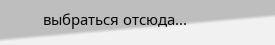выбраться отсюда...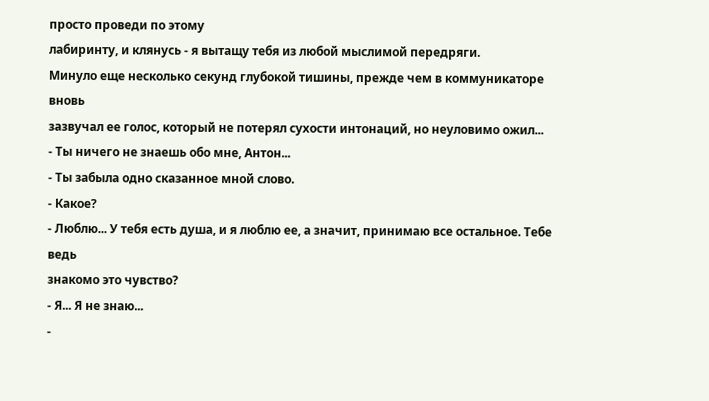просто проведи по этому
лабиринту, и клянусь - я вытащу тебя из любой мыслимой передряги.
Минуло еще несколько секунд глубокой тишины, прежде чем в коммуникаторе вновь
зазвучал ее голос, который не потерял сухости интонаций, но неуловимо ожил...
- Ты ничего не знаешь обо мне, Антон...
- Ты забыла одно сказанное мной слово.
- Какое?
- Люблю... У тебя есть душа, и я люблю ее, а значит, принимаю все остальное. Тебе ведь
знакомо это чувство?
- Я... Я не знаю...
-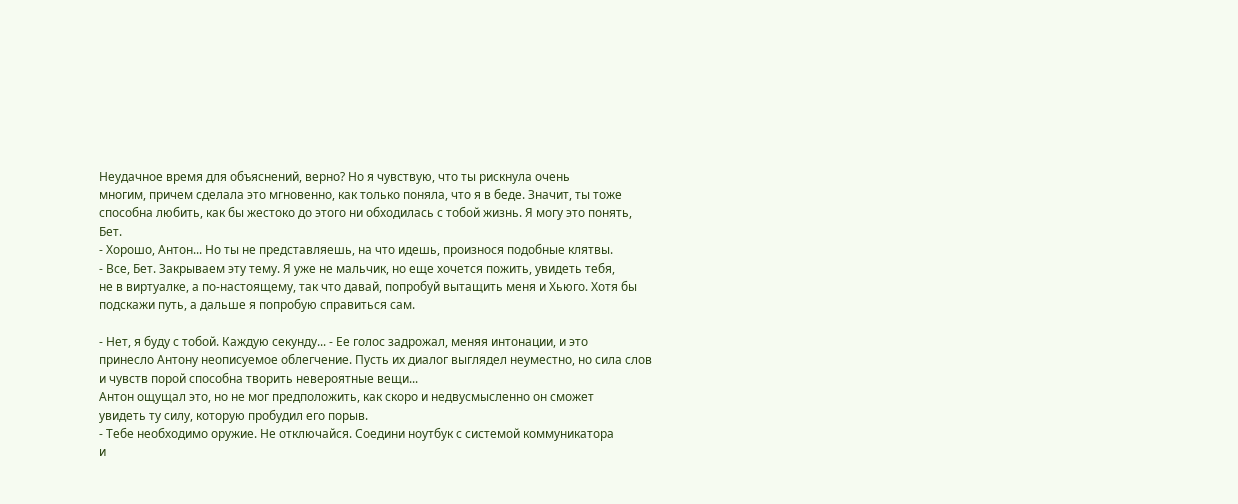Неудачное время для объяснений, верно? Но я чувствую, что ты рискнула очень
многим, причем сделала это мгновенно, как только поняла, что я в беде. Значит, ты тоже
способна любить, как бы жестоко до этого ни обходилась с тобой жизнь. Я могу это понять,
Бет.
- Хорошо, Антон... Но ты не представляешь, на что идешь, произнося подобные клятвы.
- Все, Бет. Закрываем эту тему. Я уже не мальчик, но еще хочется пожить, увидеть тебя,
не в виртуалке, а по-настоящему, так что давай, попробуй вытащить меня и Хьюго. Хотя бы
подскажи путь, а дальше я попробую справиться сам.

- Нет, я буду с тобой. Каждую секунду... - Ее голос задрожал, меняя интонации, и это
принесло Антону неописуемое облегчение. Пусть их диалог выглядел неуместно, но сила слов
и чувств порой способна творить невероятные вещи...
Антон ощущал это, но не мог предположить, как скоро и недвусмысленно он сможет
увидеть ту силу, которую пробудил его порыв.
- Тебе необходимо оружие. Не отключайся. Соедини ноутбук с системой коммуникатора
и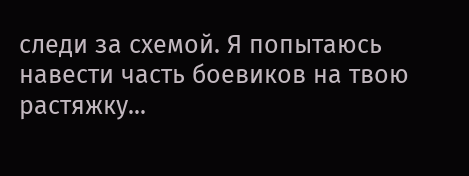следи за схемой. Я попытаюсь навести часть боевиков на твою растяжку...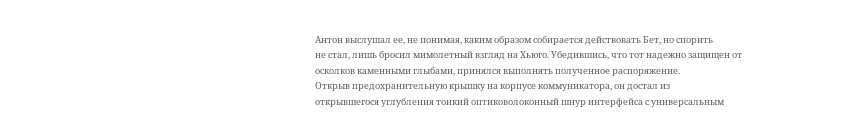Антон выслушал ее, не понимая, каким образом собирается действовать Бет, но спорить
не стал, лишь бросил мимолетный взгляд на Хьюго. Убедившись, что тот надежно защищен от
осколков каменными глыбами, принялся выполнять полученное распоряжение.
Открыв предохранительную крышку на корпусе коммуникатора, он достал из
открывшегося углубления тонкий оптиковолоконный шнур интерфейса с универсальным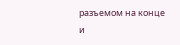разъемом на конце и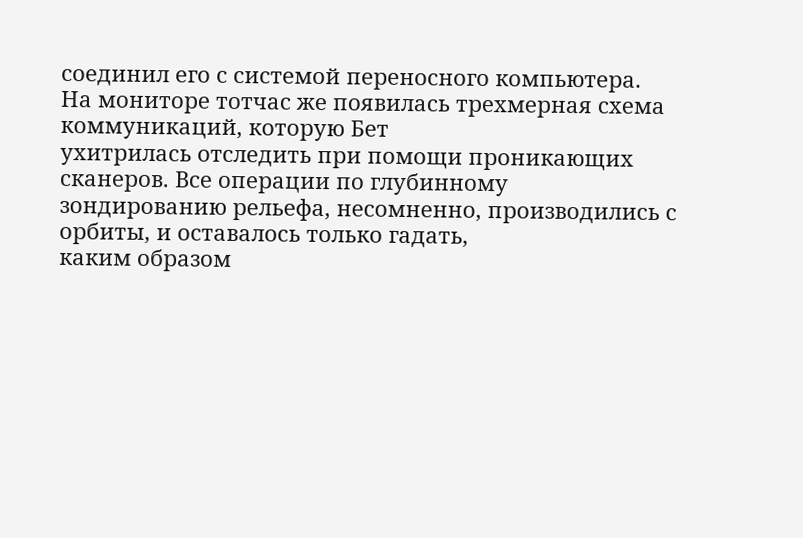соединил его с системой переносного компьютера.
На мониторе тотчас же появилась трехмерная схема коммуникаций, которую Бет
ухитрилась отследить при помощи проникающих сканеров. Все операции по глубинному
зондированию рельефа, несомненно, производились с орбиты, и оставалось только гадать,
каким образом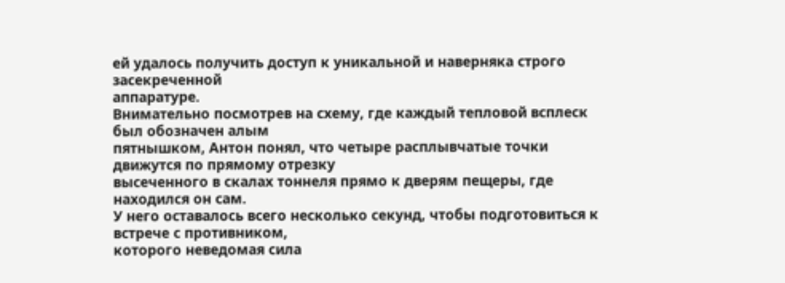ей удалось получить доступ к уникальной и наверняка строго засекреченной
аппаратуре.
Внимательно посмотрев на схему, где каждый тепловой всплеск был обозначен алым
пятнышком, Антон понял, что четыре расплывчатые точки движутся по прямому отрезку
высеченного в скалах тоннеля прямо к дверям пещеры, где находился он сам.
У него оставалось всего несколько секунд, чтобы подготовиться к встрече с противником,
которого неведомая сила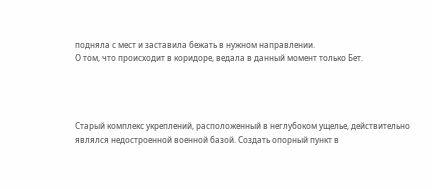подняла с мест и заставила бежать в нужном направлении.
О том, что происходит в коридоре, ведала в данный момент только Бет.




Старый комплекс укреплений, расположенный в неглубоком ущелье, действительно
являлся недостроенной военной базой. Создать опорный пункт в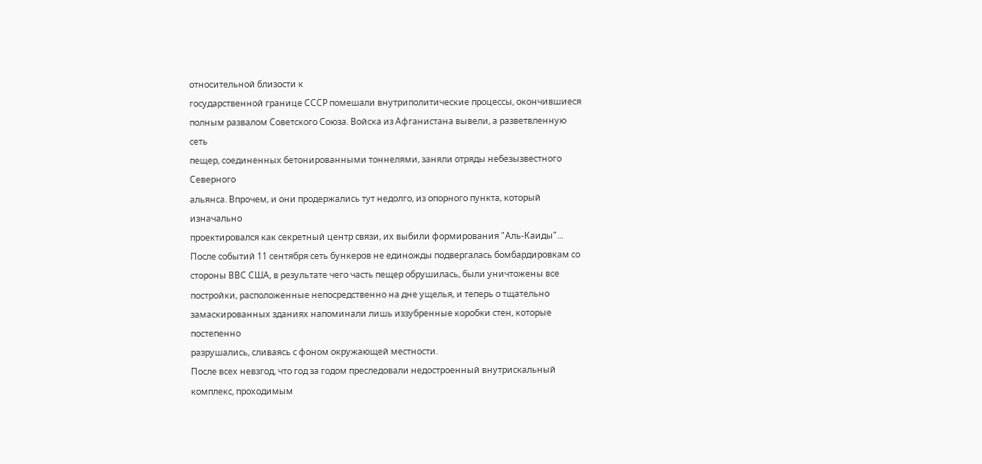относительной близости к
государственной границе СССР помешали внутриполитические процессы, окончившиеся
полным развалом Советского Союза. Войска из Афганистана вывели, а разветвленную сеть
пещер, соединенных бетонированными тоннелями, заняли отряды небезызвестного Северного
альянса. Впрочем, и они продержались тут недолго, из опорного пункта, который изначально
проектировался как секретный центр связи, их выбили формирования "Аль-Каиды"...
После событий 11 сентября сеть бункеров не единожды подвергалась бомбардировкам со
стороны ВВС США, в результате чего часть пещер обрушилась, были уничтожены все
постройки, расположенные непосредственно на дне ущелья, и теперь о тщательно
замаскированных зданиях напоминали лишь иззубренные коробки стен, которые постепенно
разрушались, сливаясь с фоном окружающей местности.
После всех невзгод, что год за годом преследовали недостроенный внутрискальный
комплекс, проходимым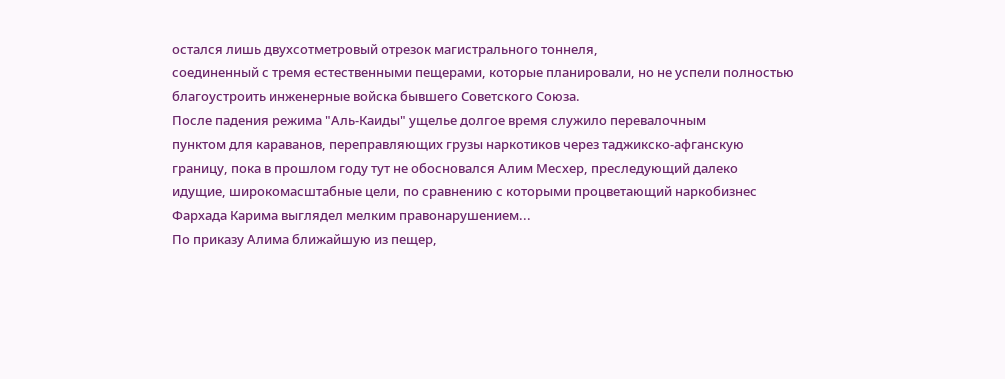остался лишь двухсотметровый отрезок магистрального тоннеля,
соединенный с тремя естественными пещерами, которые планировали, но не успели полностью
благоустроить инженерные войска бывшего Советского Союза.
После падения режима "Аль-Каиды" ущелье долгое время служило перевалочным
пунктом для караванов, переправляющих грузы наркотиков через таджикско-афганскую
границу, пока в прошлом году тут не обосновался Алим Месхер, преследующий далеко
идущие, широкомасштабные цели, по сравнению с которыми процветающий наркобизнес
Фархада Карима выглядел мелким правонарушением...
По приказу Алима ближайшую из пещер,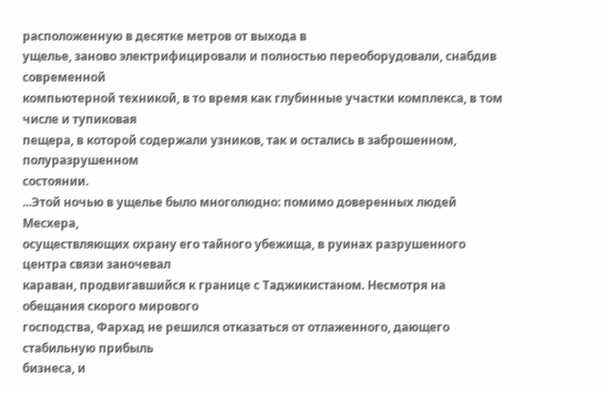расположенную в десятке метров от выхода в
ущелье, заново электрифицировали и полностью переоборудовали, снабдив современной
компьютерной техникой, в то время как глубинные участки комплекса, в том числе и тупиковая
пещера, в которой содержали узников, так и остались в заброшенном, полуразрушенном
состоянии.
...Этой ночью в ущелье было многолюдно: помимо доверенных людей Месхера,
осуществляющих охрану его тайного убежища, в руинах разрушенного центра связи заночевал
караван, продвигавшийся к границе с Таджикистаном. Несмотря на обещания скорого мирового
господства, Фархад не решился отказаться от отлаженного, дающего стабильную прибыль
бизнеса, и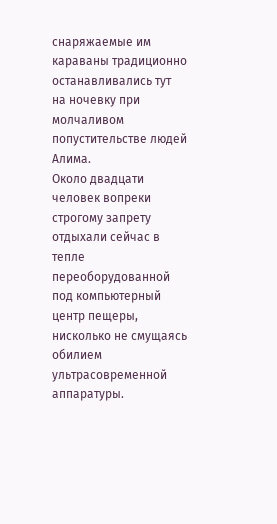снаряжаемые им караваны традиционно останавливались тут на ночевку при
молчаливом попустительстве людей Алима.
Около двадцати человек вопреки строгому запрету отдыхали сейчас в тепле
переоборудованной под компьютерный центр пещеры, нисколько не смущаясь обилием
ультрасовременной аппаратуры.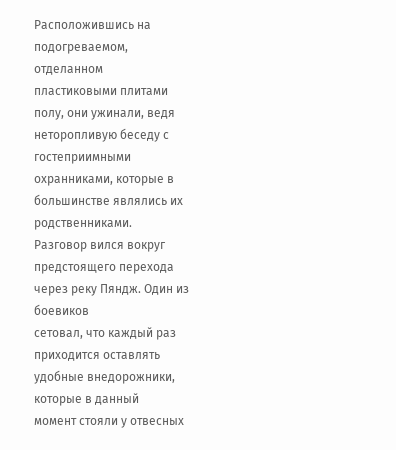Расположившись на подогреваемом, отделанном
пластиковыми плитами полу, они ужинали, ведя неторопливую беседу с гостеприимными
охранниками, которые в большинстве являлись их родственниками.
Разговор вился вокруг предстоящего перехода через реку Пяндж. Один из боевиков
сетовал, что каждый раз приходится оставлять удобные внедорожники, которые в данный
момент стояли у отвесных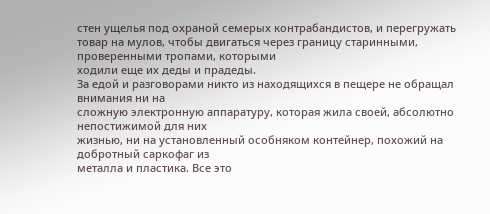стен ущелья под охраной семерых контрабандистов, и перегружать
товар на мулов, чтобы двигаться через границу старинными, проверенными тропами, которыми
ходили еще их деды и прадеды.
За едой и разговорами никто из находящихся в пещере не обращал внимания ни на
сложную электронную аппаратуру, которая жила своей, абсолютно непостижимой для них
жизнью, ни на установленный особняком контейнер, похожий на добротный саркофаг из
металла и пластика. Все это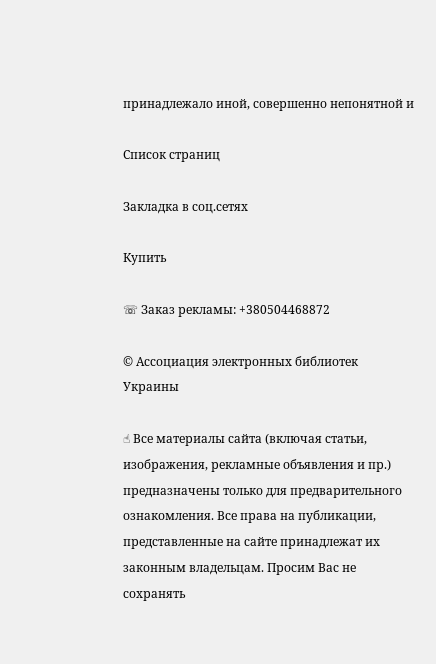принадлежало иной, совершенно непонятной и

Список страниц

Закладка в соц.сетях

Купить

☏ Заказ рекламы: +380504468872

© Ассоциация электронных библиотек Украины

☝ Все материалы сайта (включая статьи, изображения, рекламные объявления и пр.) предназначены только для предварительного ознакомления. Все права на публикации, представленные на сайте принадлежат их законным владельцам. Просим Вас не сохранять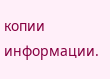копии информации.